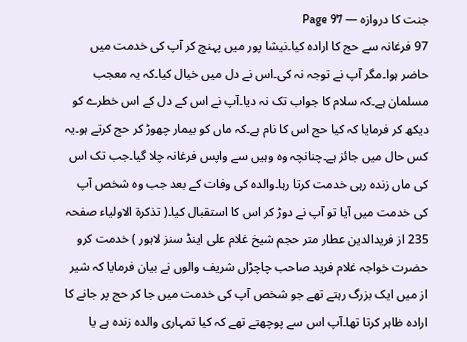جنت کا دروازہ — Page 97
97 فرغانہ سے حج کا ارادہ کیا۔نیشا پور میں پہنچ کر آپ کی خدمت میں حاضر ہوا۔مگر آپ نے توجہ نہ کی۔اس نے دل میں خیال کیا۔کہ یہ معجب مسلمان ہے۔کہ سلام کا جواب تک نہ دیا۔آپ نے اس کے دل کے اس خطرے کو دیکھ کر فرمایا کہ کیا حج اس کا نام ہے۔کہ ماں کو بیمار چھوڑ کر حج کرتے ہو۔یہ کس حال میں جائز ہے۔چنانچہ وہ وہیں سے واپس فرغانہ چلا گیا۔جب تک اس کی ماں زندہ رہی خدمت کرتا رہا۔والدہ کی وفات کے بعد جب وہ شخص آپ کی خدمت میں آیا تو آپ نے دوڑ کر اس کا استقبال کیا۔( تذکرۃ الاولیاء صفحہ 235 از فریدالدین عطار متر حجم شیخ غلام علی اینڈ سنز لاہور ) خدمت کرو حضرت خواجہ غلام فرید صاحب چاچڑاں شریف والوں نے بیان فرمایا کہ شیر از میں ایک بزرگ رہتے تھے جو شخص آپ کی خدمت میں جا کر حج پر جانے کا ارادہ ظاہر کرتا تھا۔آپ اس سے پوچھتے تھے کہ کیا تمہاری والدہ زندہ ہے یا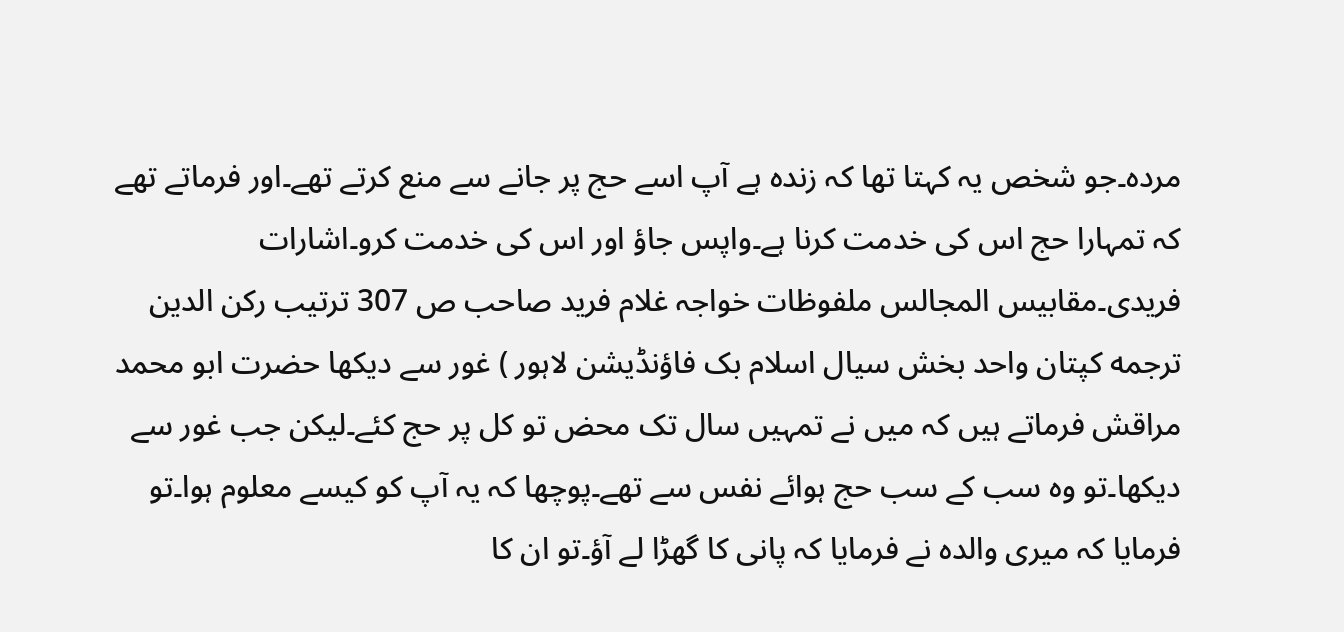مردہ۔جو شخص یہ کہتا تھا کہ زندہ ہے آپ اسے حج پر جانے سے منع کرتے تھے۔اور فرماتے تھے کہ تمہارا حج اس کی خدمت کرنا ہے۔واپس جاؤ اور اس کی خدمت کرو۔اشارات فریدی۔مقابیس المجالس ملفوظات خواجہ غلام فرید صاحب ص 307 ترتیب رکن الدین ترجمه کپتان واحد بخش سیال اسلام بک فاؤنڈیشن لاہور ) غور سے دیکھا حضرت ابو محمد مراقش فرماتے ہیں کہ میں نے تمہیں سال تک محض تو کل پر حج کئے۔لیکن جب غور سے دیکھا۔تو وہ سب کے سب حج ہوائے نفس سے تھے۔پوچھا کہ یہ آپ کو کیسے معلوم ہوا۔تو فرمایا کہ میری والدہ نے فرمایا کہ پانی کا گھڑا لے آؤ۔تو ان کا